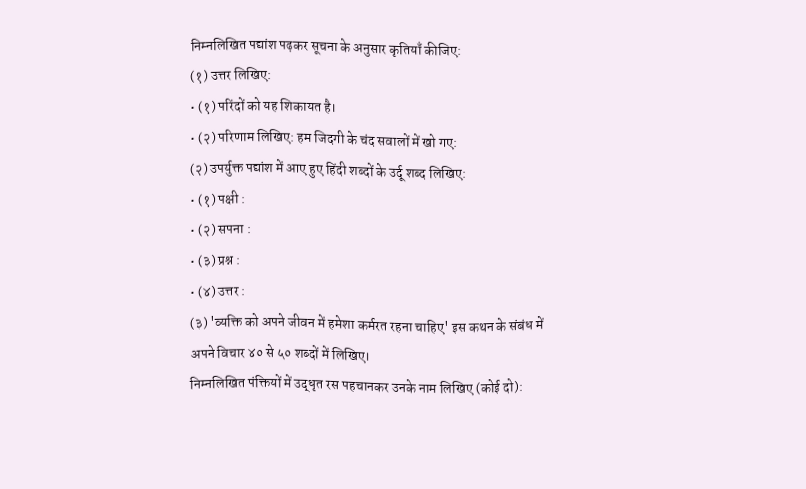निम्नलिखित पद्यांश पढ़कर सूचना के अनुसार कृतियाँ कीजिए:
(१) उत्तर लिखिए:
• (१) परिंदों को यह शिकायत है।
• (२) परिणाम लिखिए: हम जिदगी के चंद सवालों में खो गए:
(२) उपर्युक्त पद्यांश में आए हुए हिंदी शब्दों के उर्दू शब्द लिखिए:
• (१) पक्षी :
• (२) सपना :
• (३) प्रश्न :
• (४) उत्तर :
(३) 'व्यक्ति को अपने जीवन में हमेशा कर्मरत रहना चाहिए' इस कथन के संबंध में अपने विचार ४० से ५० शब्दों में लिखिए।
निम्नलिखित पंक्तियों में उद्धृत रस पहचानकर उनके नाम लिखिए (कोई दो):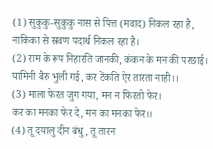(1) सुकुकु-सुकुकु नास से पित्त (मवाद) निकल रहा है,
नाकिका से स्रवण पदार्थ निकल रहा है।
(2) राम के रूप निहारति जानकी, कंकन के मन की परछाई।
यामिनी बैरु भुली गई, कर टेंकति ऐर तारता नाही।।
(3) माला फेरत जुग गया, मन न फिरतो फेर।
कर का मनका फेर दे, मन का मनका फेर।।
(4) तू दयालु दीन बंधु, तू तारन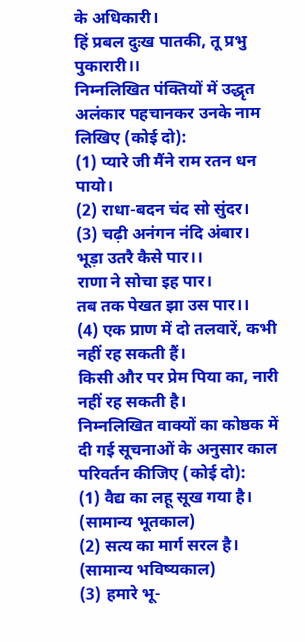के अधिकारी।
हिं प्रबल दुःख पातकी, तू प्रभु पुकारारी।।
निम्नलिखित पंक्तियों में उद्धृत अलंकार पहचानकर उनके नाम लिखिए (कोई दो):
(1) प्यारे जी मैंने राम रतन धन पायो।
(2) राधा-बदन चंद सो सुंदर।
(3) चढ़ी अनंगन नंदि अंबार।
भूड़ा उतरै कैसे पार।।
राणा ने सोचा इह पार।
तब तक पेखत झा उस पार।।
(4) एक प्राण में दो तलवारें, कभी नहीं रह सकती हैं।
किसी और पर प्रेम पिया का, नारी नहीं रह सकती है।
निम्नलिखित वाक्यों का कोष्ठक में दी गई सूचनाओं के अनुसार काल परिवर्तन कीजिए (कोई दो):
(1) वैद्य का लहू सूख गया है। (सामान्य भूतकाल)
(2) सत्य का मार्ग सरल है। (सामान्य भविष्यकाल)
(3) हमारे भू-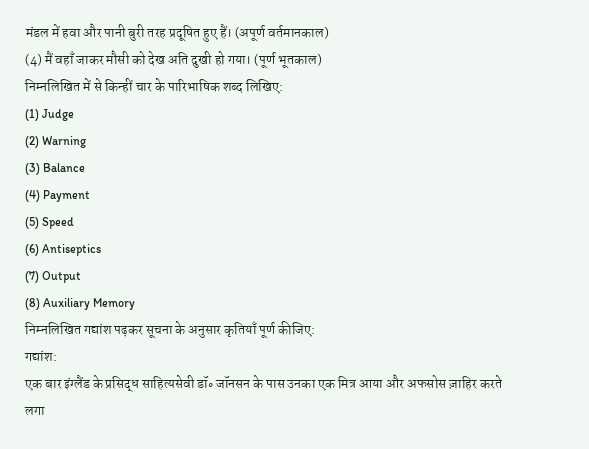मंडल में हवा और पानी बुरी तरह प्रदूषित हुए हैं। (अपूर्ण वर्तमानकाल)
(4) मैं वहाँ जाकर मौसी को देख अति दुखी हो गया। (पूर्ण भूतकाल)
निम्नलिखित में से किन्हीं चार के पारिभाषिक शब्द लिखिए:
(1) Judge
(2) Warning
(3) Balance
(4) Payment
(5) Speed
(6) Antiseptics
(7) Output
(8) Auxiliary Memory
निम्नलिखित गद्यांश पढ़कर सूचना के अनुसार कृतियाँ पूर्ण कीजिए:
गद्यांश:
एक बार इंग्लैंड के प्रसिद्ध साहित्यसेवी डॉ॰ जॉनसन के पास उनका एक मित्र आया और अफसोस ज़ाहिर करते लगा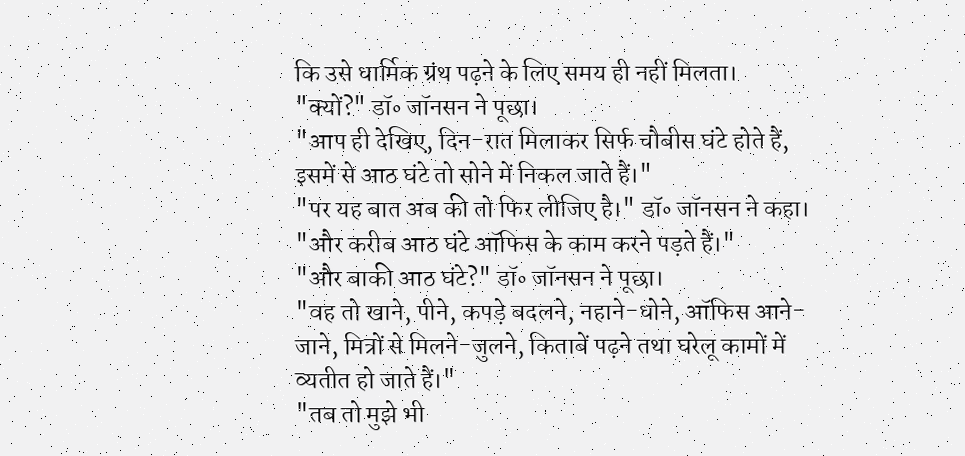कि उसे धार्मिक ग्रंथ पढ़ने के लिए समय ही नहीं मिलता।
"क्यों?" डॉ॰ जॉनसन ने पूछा।
"आप ही देखिए, दिन-रात मिलाकर सिर्फ चौबीस घंटे होते हैं, इसमें से आठ घंटे तो सोने में निकल जाते हैं।"
"पर यह बात अब की तो फिर लीजिए है।" डॉ॰ जॉनसन ने कहा।
"और करीब आठ घंटे ऑफिस के काम करने पड़ते हैं।"
"और बाकी आठ घंटे?" डॉ॰ जॉनसन ने पूछा।
"वह तो खाने, पीने, कपड़े बदलने, नहाने-धोने, ऑफिस आने-जाने, मित्रों से मिलने-जुलने, किताबें पढ़ने तथा घरेलू कामों में व्यतीत हो जाते हैं।"
"तब तो मुझे भी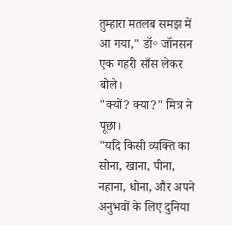तुम्हारा मतलब समझ में आ गया," डॉ॰ जॉनसन एक गहरी साँस लेकर बोले।
"क्यों? क्या?" मित्र ने पूछा।
"यदि किसी व्यक्ति का सोना, खाना, पीना, नहाना, धोना, और अपने अनुभवों के लिए दुनिया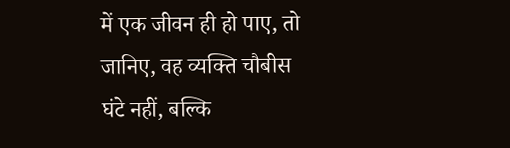में एक जीवन ही हो पाए, तो जानिए, वह व्यक्ति चौबीस घंटे नहीं, बल्कि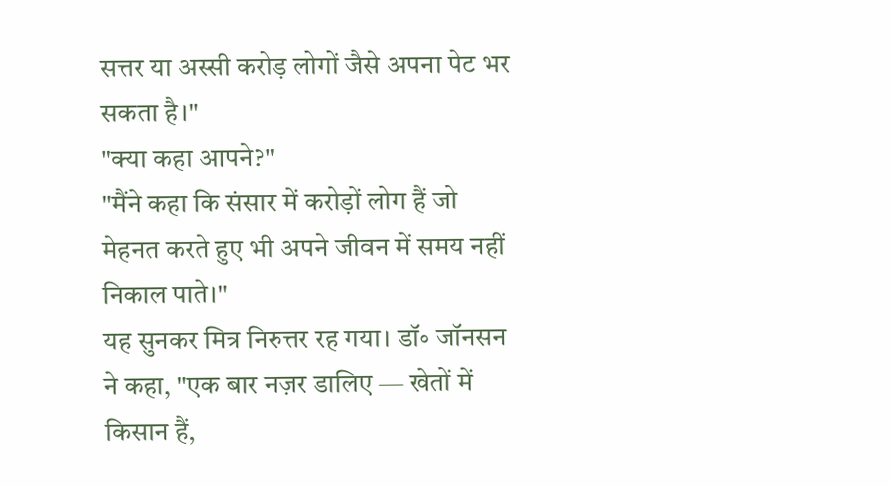सत्तर या अस्सी करोड़ लोगों जैसे अपना पेट भर सकता है।"
"क्या कहा आपने?"
"मैंने कहा कि संसार में करोड़ों लोग हैं जो मेहनत करते हुए भी अपने जीवन में समय नहीं निकाल पाते।"
यह सुनकर मित्र निरुत्तर रह गया। डॉ॰ जॉनसन ने कहा, "एक बार नज़र डालिए — खेतों में किसान हैं,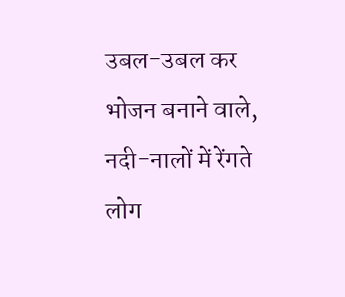उबल-उबल कर भोजन बनाने वाले, नदी-नालों में रेंगते लोग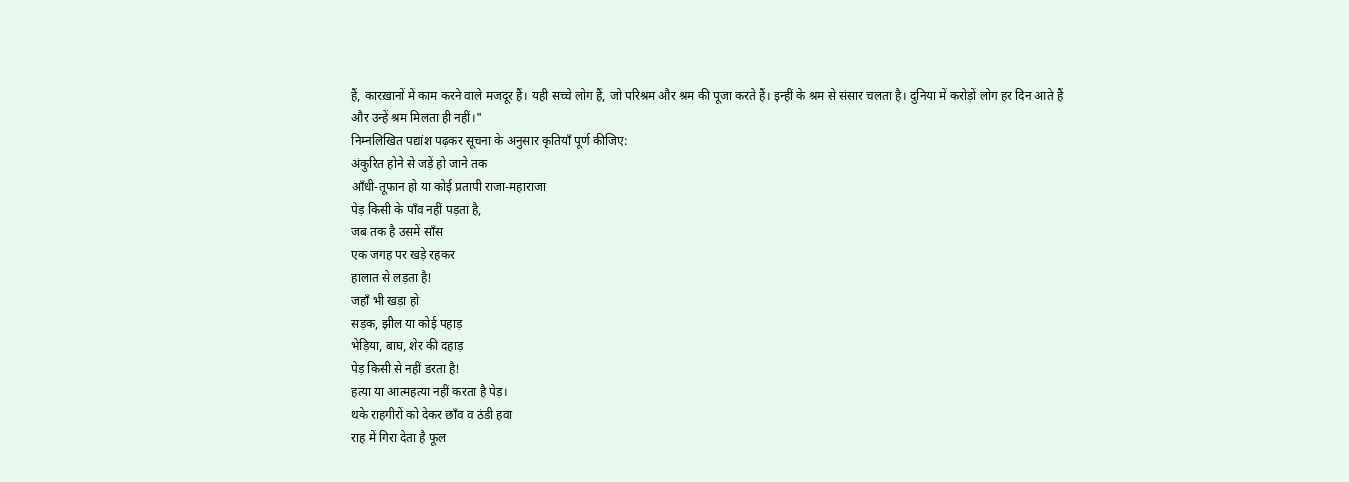हैं, कारख़ानों में काम करने वाले मजदूर हैं। यही सच्चे लोग हैं, जो परिश्रम और श्रम की पूजा करते हैं। इन्हीं के श्रम से संसार चलता है। दुनिया में करोड़ों लोग हर दिन आते हैं और उन्हें श्रम मिलता ही नहीं।"
निम्नलिखित पद्यांश पढ़कर सूचना के अनुसार कृतियाँ पूर्ण कीजिए:
अंकुरित होने से जड़ें हो जाने तक
आँधी-तूफान हो या कोई प्रतापी राजा-महाराजा
पेड़ किसी के पाँव नहीं पड़ता है,
जब तक है उसमें साँस
एक जगह पर खड़े रहकर
हालात से लड़ता है!
जहाँ भी खड़ा हो
सड़क, झील या कोई पहाड़
भेड़िया, बाघ, शेर की दहाड़
पेड़ किसी से नहीं डरता है!
हत्या या आत्महत्या नहीं करता है पेड़।
थके राहगीरों को देकर छाँव व ठंडी हवा
राह में गिरा देता है फूल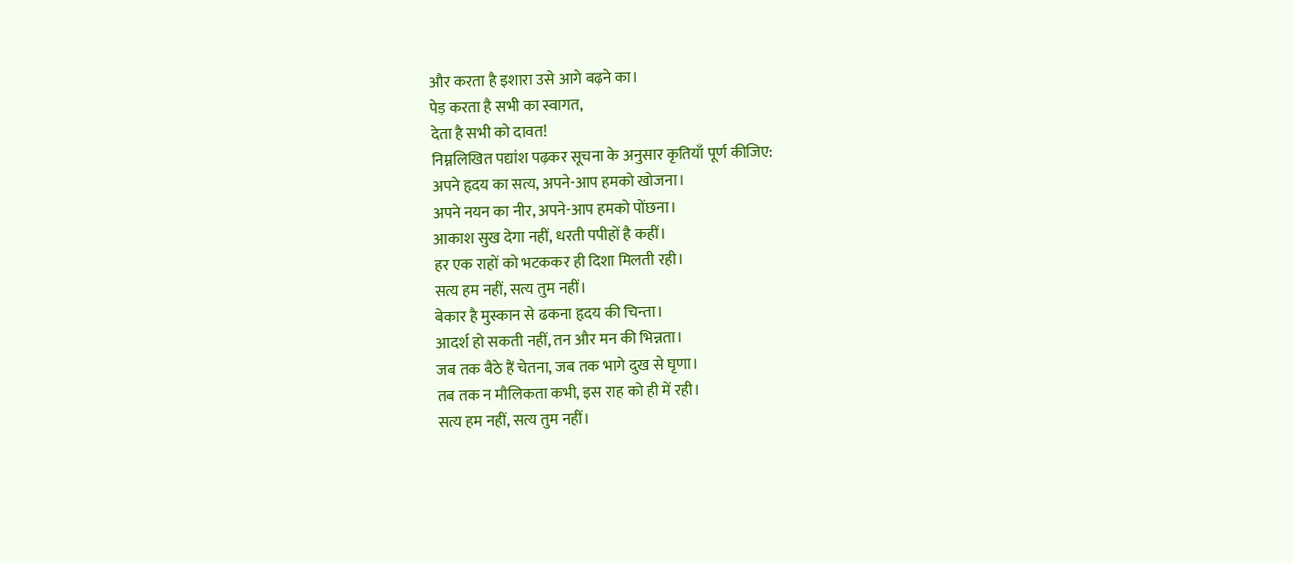और करता है इशारा उसे आगे बढ़ने का।
पेड़ करता है सभी का स्वागत,
देता है सभी को दावत!
निम्नलिखित पद्यांश पढ़कर सूचना के अनुसार कृतियाँ पूर्ण कीजिए:
अपने हृदय का सत्य, अपने-आप हमको खोजना।
अपने नयन का नीर, अपने-आप हमको पोंछना।
आकाश सुख देगा नहीं, धरती पपीहों है कहीं।
हर एक राहों को भटककर ही दिशा मिलती रही।
सत्य हम नहीं, सत्य तुम नहीं।
बेकार है मुस्कान से ढकना हृदय की चिन्ता।
आदर्श हो सकती नहीं, तन और मन की भिन्नता।
जब तक बैठे हैं चेतना, जब तक भागे दुख से घृणा।
तब तक न मौलिकता कभी, इस राह को ही में रही।
सत्य हम नहीं, सत्य तुम नहीं।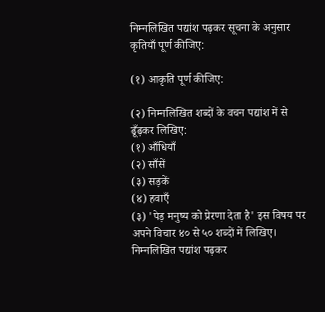निम्नलिखित पद्यांश पढ़कर सूचना के अनुसार कृतियाँ पूर्ण कीजिए:

(१) आकृति पूर्ण कीजिए:

(२) निम्नलिखित शब्दों के वचन पद्यांश में से ढूँढ़कर लिखिए:
(१) आँधियाँ
(२) साँसें
(३) सड़कें
(४) हवाएँ
(३) 'पेड़ मनुष्य को प्रेरणा देता है' इस विषय पर अपने विचार ४० से ५० शब्दों में लिखिए।
निम्नलिखित पद्यांश पढ़कर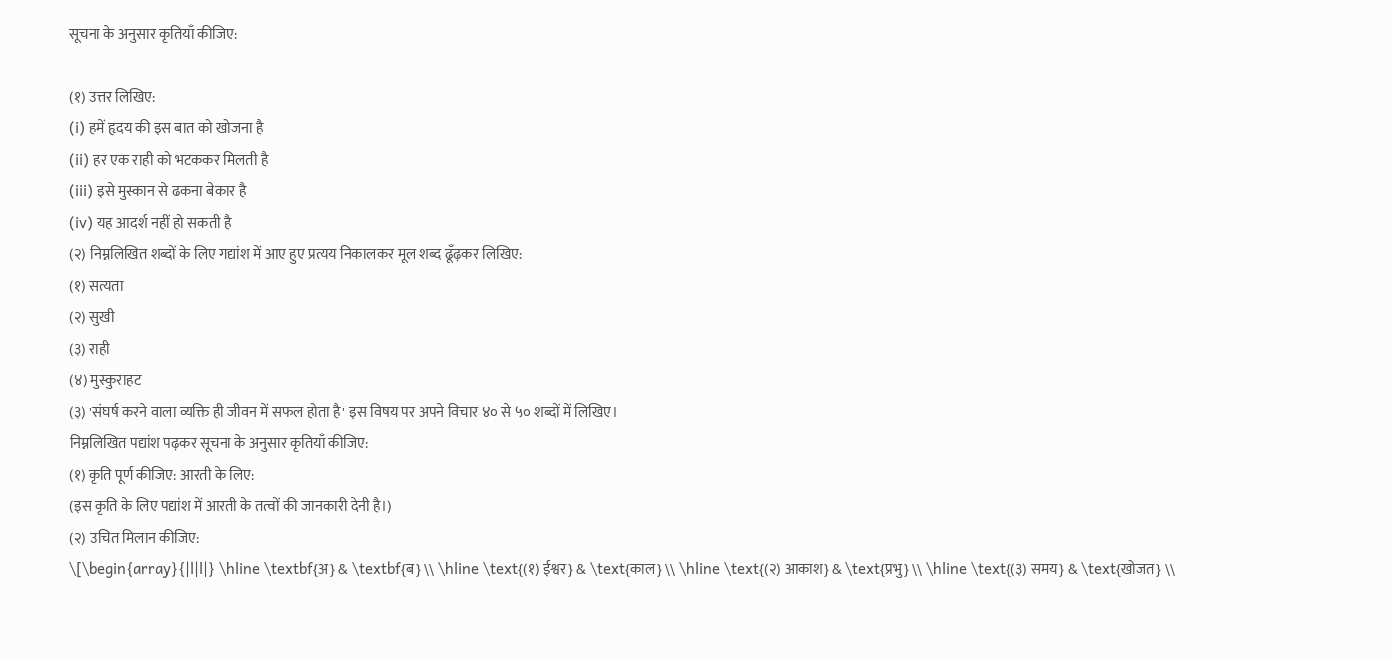सूचना के अनुसार कृतियाँ कीजिए:

(१) उत्तर लिखिए:
(i) हमें हृदय की इस बात को खोजना है
(ii) हर एक राही को भटककर मिलती है
(iii) इसे मुस्कान से ढकना बेकार है
(iv) यह आदर्श नहीं हो सकती है
(२) निम्नलिखित शब्दों के लिए गद्यांश में आए हुए प्रत्यय निकालकर मूल शब्द ढूँढ़कर लिखिए:
(१) सत्यता
(२) सुखी
(३) राही
(४) मुस्कुराहट
(३) 'संघर्ष करने वाला व्यक्ति ही जीवन में सफल होता है' इस विषय पर अपने विचार ४० से ५० शब्दों में लिखिए।
निम्नलिखित पद्यांश पढ़कर सूचना के अनुसार कृतियाँ कीजिए:
(१) कृति पूर्ण कीजिए: आरती के लिए:
(इस कृति के लिए पद्यांश में आरती के तत्वों की जानकारी देनी है।)
(२) उचित मिलान कीजिए:
\[\begin{array}{|l|l|} \hline \textbf{अ} & \textbf{ब} \\ \hline \text{(१) ईश्वर} & \text{काल} \\ \hline \text{(२) आकाश} & \text{प्रभु} \\ \hline \text{(३) समय} & \text{खोजत} \\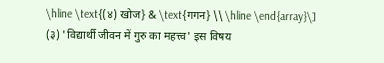\hline \text{(४) खोज} & \text{गगन} \\ \hline \end{array}\]
(३) 'विद्यार्थी जीवन में गुरु का महत्त्व' इस विषय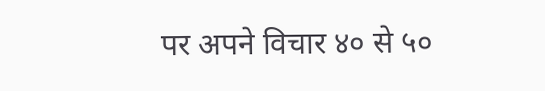पर अपने विचार ४० से ५०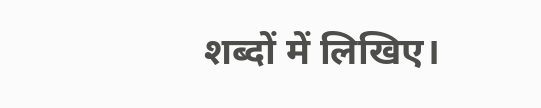शब्दों में लिखिए।